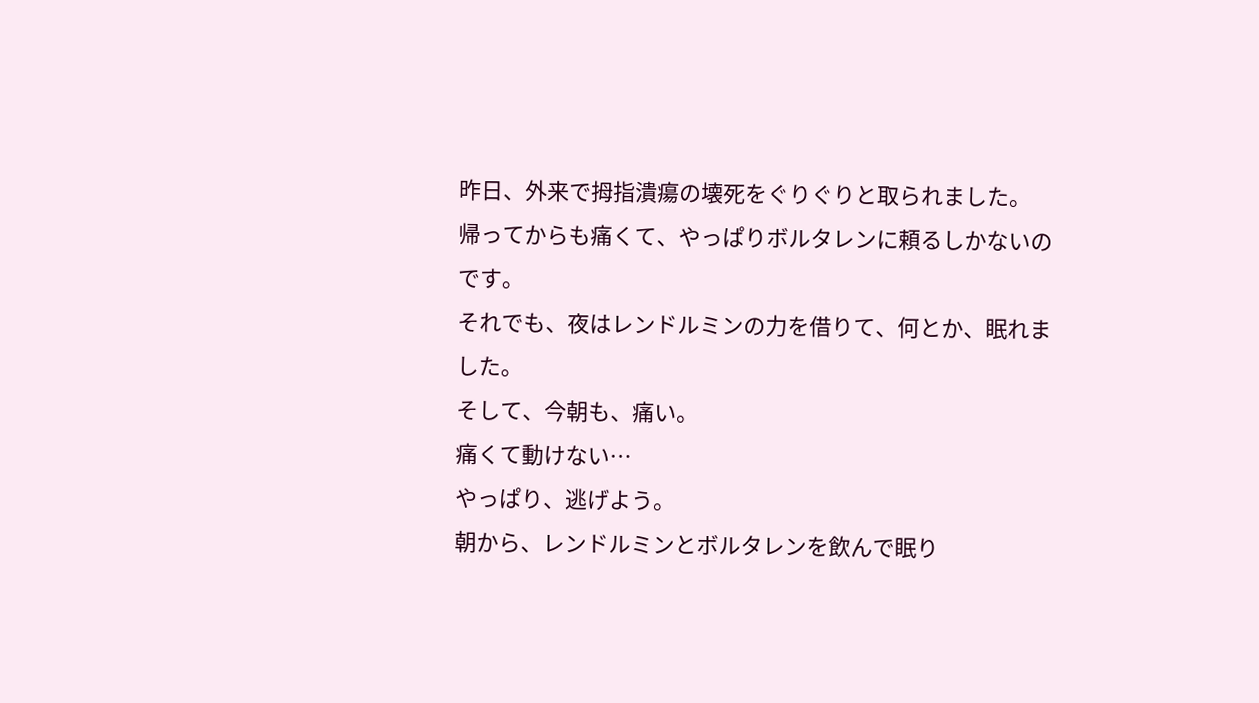昨日、外来で拇指潰瘍の壊死をぐりぐりと取られました。
帰ってからも痛くて、やっぱりボルタレンに頼るしかないのです。
それでも、夜はレンドルミンの力を借りて、何とか、眠れました。
そして、今朝も、痛い。
痛くて動けない…
やっぱり、逃げよう。
朝から、レンドルミンとボルタレンを飲んで眠り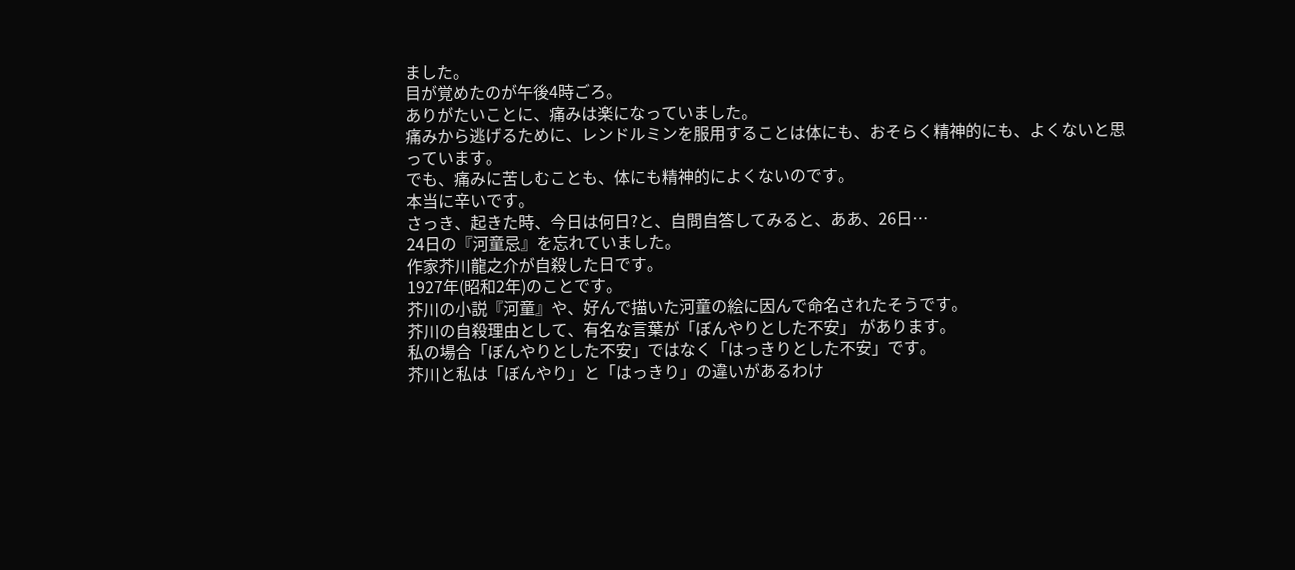ました。
目が覚めたのが午後4時ごろ。
ありがたいことに、痛みは楽になっていました。
痛みから逃げるために、レンドルミンを服用することは体にも、おそらく精神的にも、よくないと思っています。
でも、痛みに苦しむことも、体にも精神的によくないのです。
本当に辛いです。
さっき、起きた時、今日は何日?と、自問自答してみると、ああ、26日…
24日の『河童忌』を忘れていました。
作家芥川龍之介が自殺した日です。
1927年(昭和2年)のことです。
芥川の小説『河童』や、好んで描いた河童の絵に因んで命名されたそうです。
芥川の自殺理由として、有名な言葉が「ぼんやりとした不安」 があります。
私の場合「ぼんやりとした不安」ではなく「はっきりとした不安」です。
芥川と私は「ぼんやり」と「はっきり」の違いがあるわけ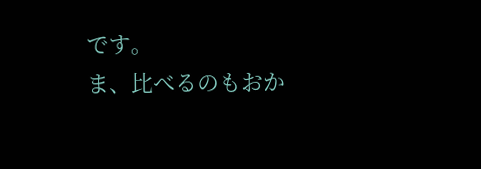です。
ま、比べるのもおか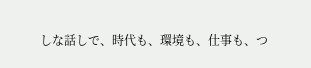しな話しで、時代も、環境も、仕事も、つ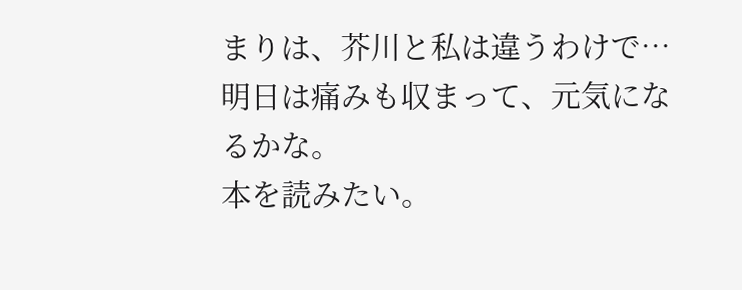まりは、芥川と私は違うわけで…
明日は痛みも収まって、元気になるかな。
本を読みたい。